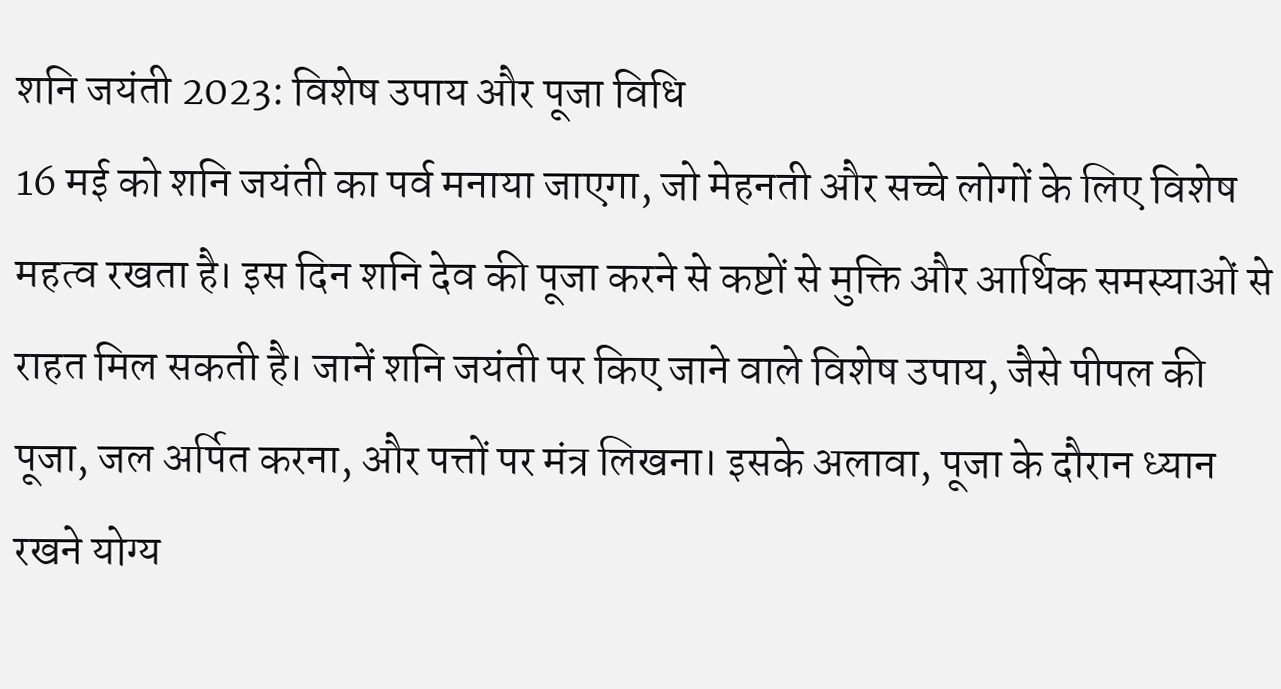शनि जयंती 2023: विशेष उपाय और पूजा विधि
16 मई को शनि जयंती का पर्व मनाया जाएगा, जो मेहनती और सच्चे लोगों के लिए विशेष महत्व रखता है। इस दिन शनि देव की पूजा करने से कष्टों से मुक्ति और आर्थिक समस्याओं से राहत मिल सकती है। जानें शनि जयंती पर किए जाने वाले विशेष उपाय, जैसे पीपल की पूजा, जल अर्पित करना, और पत्तों पर मंत्र लिखना। इसके अलावा, पूजा के दौरान ध्यान रखने योग्य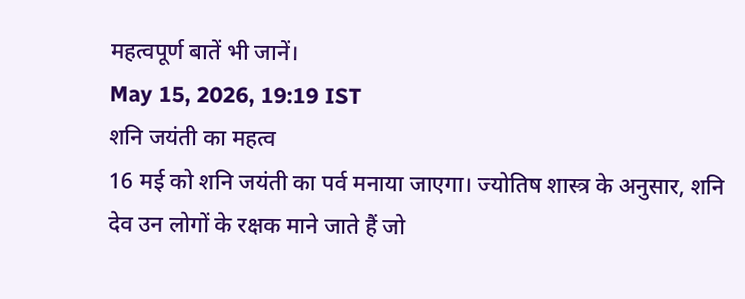महत्वपूर्ण बातें भी जानें।
May 15, 2026, 19:19 IST
शनि जयंती का महत्व
16 मई को शनि जयंती का पर्व मनाया जाएगा। ज्योतिष शास्त्र के अनुसार, शनि देव उन लोगों के रक्षक माने जाते हैं जो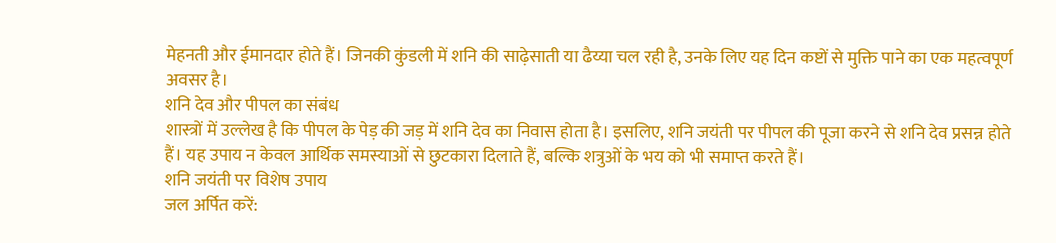मेहनती और ईमानदार होते हैं। जिनकी कुंडली में शनि की साढ़ेसाती या ढैय्या चल रही है, उनके लिए यह दिन कष्टों से मुक्ति पाने का एक महत्वपूर्ण अवसर है।
शनि देव और पीपल का संबंध
शास्त्रों में उल्लेख है कि पीपल के पेड़ की जड़ में शनि देव का निवास होता है। इसलिए, शनि जयंती पर पीपल की पूजा करने से शनि देव प्रसन्न होते हैं। यह उपाय न केवल आर्थिक समस्याओं से छुटकारा दिलाते हैं, बल्कि शत्रुओं के भय को भी समाप्त करते हैं।
शनि जयंती पर विशेष उपाय
जल अर्पित करें: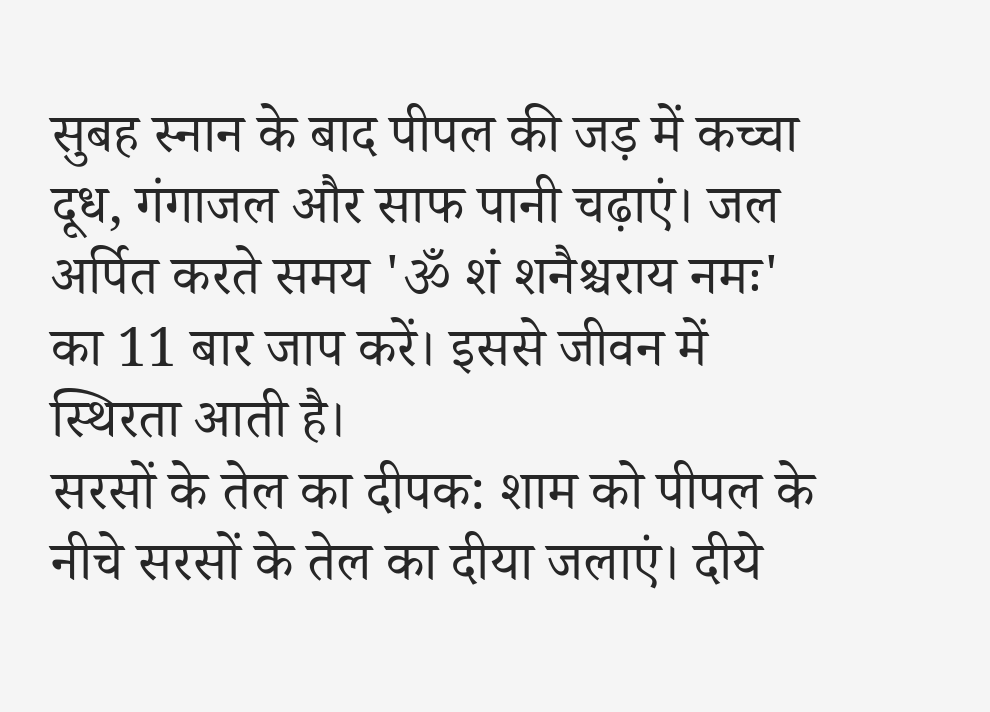सुबह स्नान के बाद पीपल की जड़ में कच्चा दूध, गंगाजल और साफ पानी चढ़ाएं। जल अर्पित करते समय 'ॐ शं शनैश्चराय नमः' का 11 बार जाप करें। इससे जीवन में स्थिरता आती है।
सरसों के तेल का दीपक: शाम को पीपल के नीचे सरसों के तेल का दीया जलाएं। दीये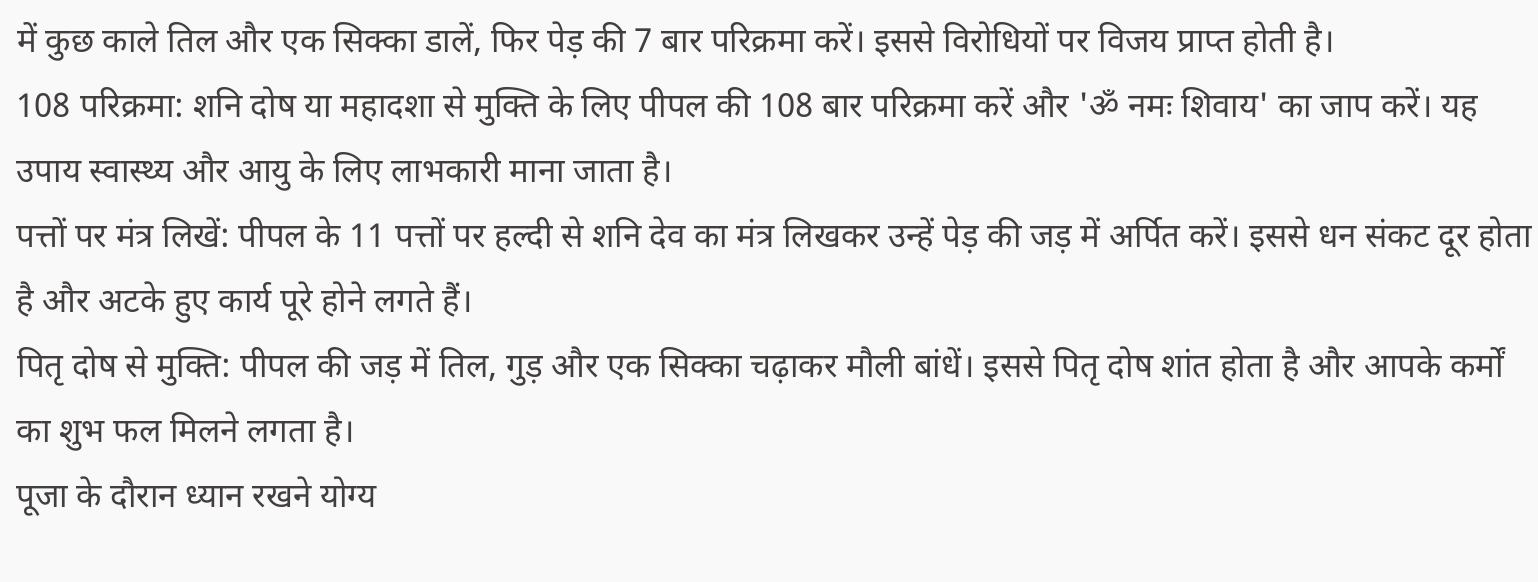में कुछ काले तिल और एक सिक्का डालें, फिर पेड़ की 7 बार परिक्रमा करें। इससे विरोधियों पर विजय प्राप्त होती है।
108 परिक्रमा: शनि दोष या महादशा से मुक्ति के लिए पीपल की 108 बार परिक्रमा करें और 'ॐ नमः शिवाय' का जाप करें। यह उपाय स्वास्थ्य और आयु के लिए लाभकारी माना जाता है।
पत्तों पर मंत्र लिखें: पीपल के 11 पत्तों पर हल्दी से शनि देव का मंत्र लिखकर उन्हें पेड़ की जड़ में अर्पित करें। इससे धन संकट दूर होता है और अटके हुए कार्य पूरे होने लगते हैं।
पितृ दोष से मुक्ति: पीपल की जड़ में तिल, गुड़ और एक सिक्का चढ़ाकर मौली बांधें। इससे पितृ दोष शांत होता है और आपके कर्मों का शुभ फल मिलने लगता है।
पूजा के दौरान ध्यान रखने योग्य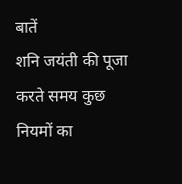बातें
शनि जयंती की पूजा करते समय कुछ नियमों का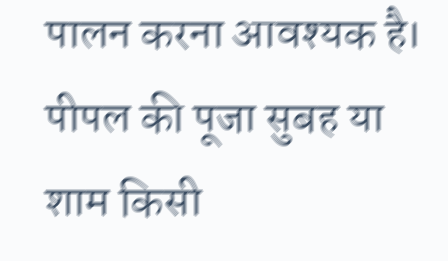पालन करना आवश्यक है। पीपल की पूजा सुबह या शाम किसी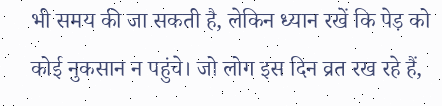भी समय की जा सकती है, लेकिन ध्यान रखें कि पेड़ को कोई नुकसान न पहुंचे। जो लोग इस दिन व्रत रख रहे हैं,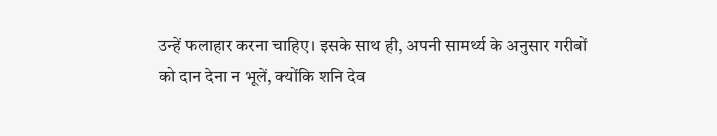उन्हें फलाहार करना चाहिए। इसके साथ ही, अपनी सामर्थ्य के अनुसार गरीबों को दान देना न भूलें, क्योंकि शनि देव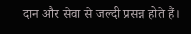दान और सेवा से जल्दी प्रसन्न होते हैं।